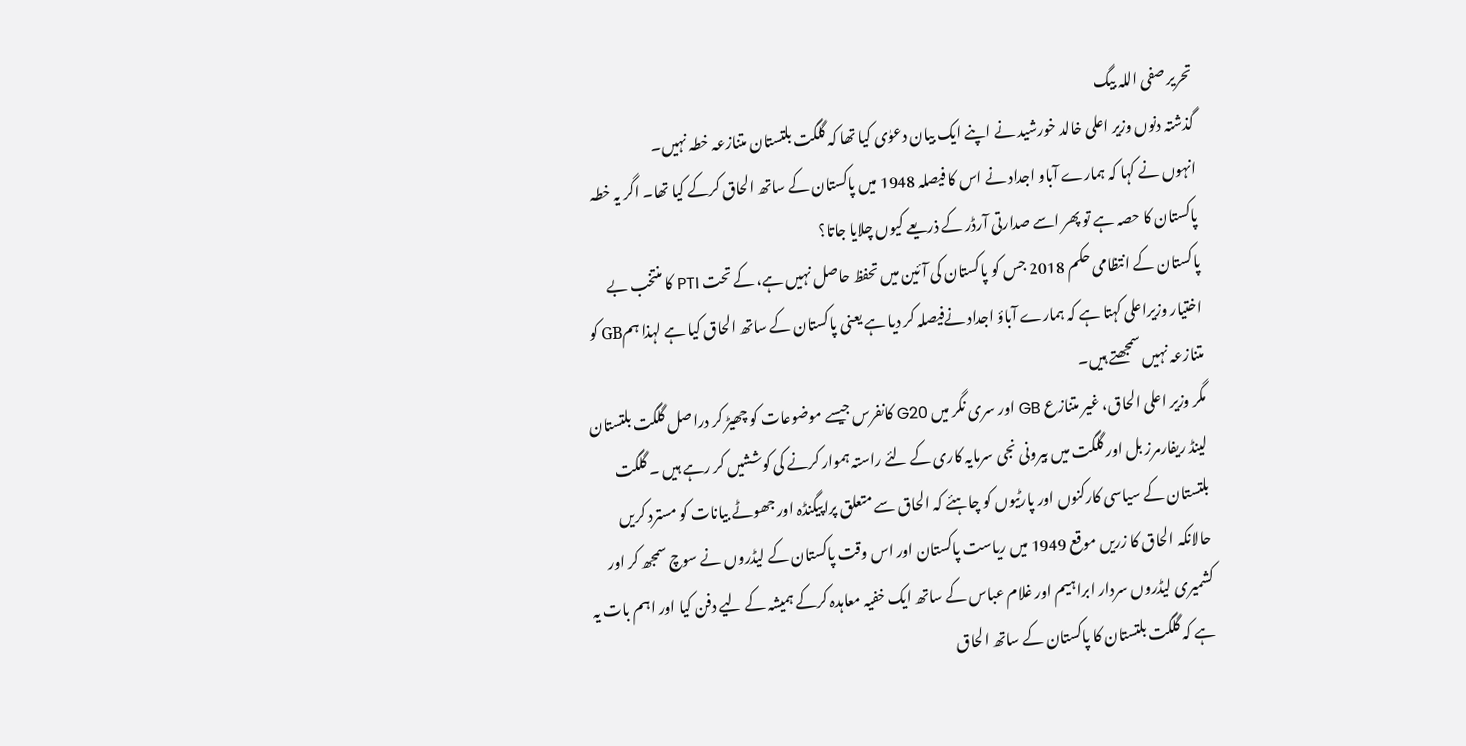تحریر صفی اللہ بیگ
گذشتہ دنوں وزیر اعلی خالد خورشید نے اپنے ایک بیان دعوٰی کیا تھا کہ گلگت بلتستان متنازعہ خطہ نہیں۔
انہوں نے کہا کہ ہمارے آباو اجداد نے اس کا فیصلہ 1948 میں پاکستان کے ساتھ الحاق کرکے کیا تھا۔ اگر یہ خطہ پاکستان کا حصہ ہے تو پھر اسے صدارتی آرڈر کے ذریعے کیوں چلایا جاتا؟
پاکستان کے انتظامی حکم 2018 جس کو پاکستان کی آئین میں تحفظ حاصل نہیں ہے، کے تحت PTI کا منتخب بے اختیار وزیراعلی کہتا ہے کہ ہمارے آباؤ اجداد نےفیصلہ کر دیا ہے یعنی پاکستان کے ساتھ الحاق کیا ہے لہذا ہمGB کو متنازعہ نہیں سمجھتے ہیں۔
مگر وزیر اعلی الحاق، غیر متنازع GB اور سری نگر میں G20 کانفرس جیسے موضوعات کو چھیڑ کر دراصل گلگت بلتستان لینڈ ریفارمرز بل اور گلگت میں بیرونی نجی سرمایہ کاری کے لئے راستہ ہموار کرنے کی کوششیں کر رہے ہیں ۔ گلگت بلتستان کے سیاسی کارکنوں اور پارٹیوں کو چاہئے کہ الحاق سے متعلق پراپیگنڈہ اور جھوٹے بیانات کو مسترد کریں
حالانکہ الحاق کا زریں موقع 1949 میں ریاست پاکستان اور اس وقت پاکستان کے لیڈروں نے سوچ سمجھ کر اور کشمیری لیڈروں سردار ابراہیم اور غلام عباس کے ساتھ ایک خفیہ معاہدہ کرکے ہمیشہ کے لیے دفن کیا اور اہم بات یہ ہے کہ گلگت بلتستان کا پاکستان کے ساتھ الحاق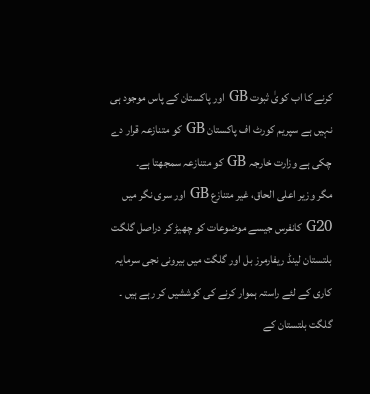کرنے کا اب کویٰ ثبوت GB اور پاکستان کے پاس موجود ہی نہیں ہے سپریم کورٹ اف پاکستان GB کو متنازعہ قرار دے چکی ہے وزارت خارجہ GB کو متنازعہ سمجھتا ہے۔
مگر وزیر اعلی الحاق، غیر متنازع GB اور سری نگر میں G20 کانفرس جیسے موضوعات کو چھیڑ کر دراصل گلگت بلتستان لینڈ ریفارمرز بل اور گلگت میں بیرونی نجی سرمایہ کاری کے لئے راستہ ہموار کرنے کی کوششیں کر رہے ہیں ۔ گلگت بلتستان کے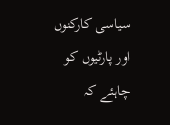سیاسی کارکنوں اور پارٹیوں کو چاہئے کہ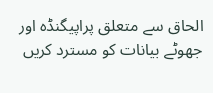الحاق سے متعلق پراپیگنڈہ اور جھوٹے بیانات کو مسترد کریں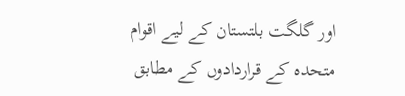اور گلگت بلتستان کے لیے اقوام متحدہ کے قراردادوں کے مطابق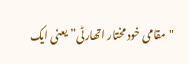"مقامی خود مختار اتھارٹی” یعنی ایک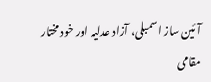آئین ساز اسمبلی، آزاد عدلیہ اور خود مختار مقامی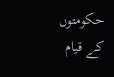حکومتوں کے قیام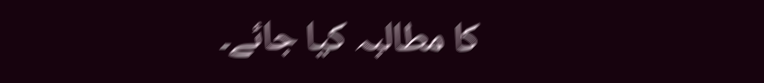کا مطالبہ کیا جائے۔